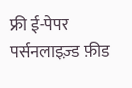फ्री ई-पेपर
पर्सनलाइज़्ड फ़ीड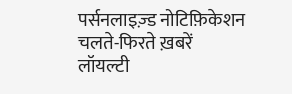पर्सनलाइज़्ड नोटिफ़िकेशन
चलते-फिरते ख़बरें
लॉयल्टी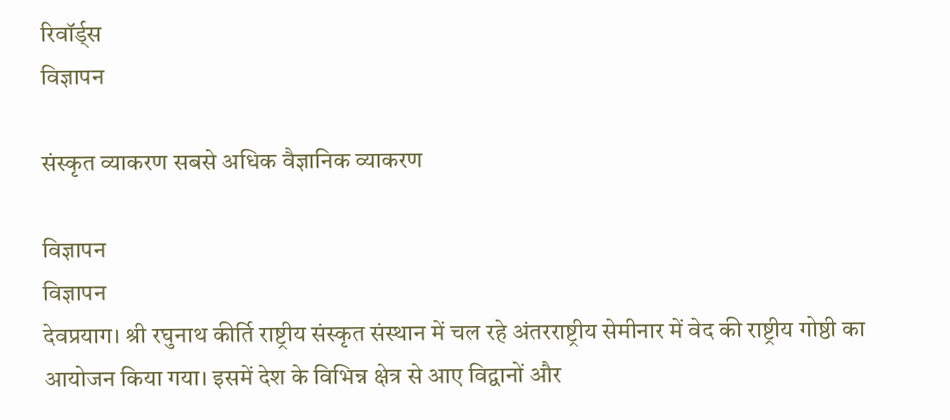रिवॉर्ड्स
विज्ञापन

संस्कृत व्याकरण सबसे अधिक वैज्ञानिक व्याकरण

विज्ञापन
विज्ञापन
देवप्रयाग। श्री रघुनाथ कीर्ति राष्ट्रीय संस्कृत संस्थान में चल रहे अंतरराष्ट्रीय सेमीनार में वेद की राष्ट्रीय गोष्ठी का आयोजन किया गया। इसमें देश के विभिन्न क्षेत्र से आए विद्वानों और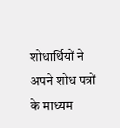शोधार्थियों ने अपने शोध पत्रों के माध्यम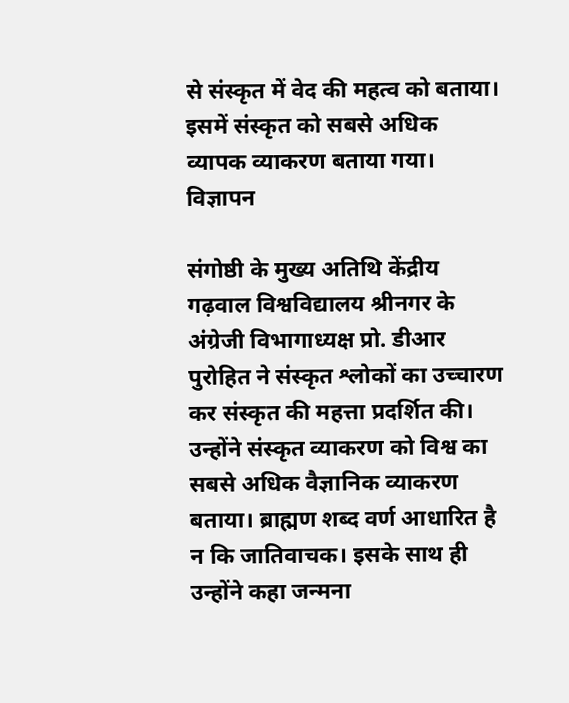से संस्कृत में वेद की महत्व को बताया। इसमें संस्कृत को सबसे अधिक व्यापक व्याकरण बताया गया।
विज्ञापन

संगोष्ठी के मुख्य अतिथि केंद्रीय गढ़वाल विश्वविद्यालय श्रीनगर के अंग्रेजी विभागाध्यक्ष प्रो. डीआर पुरोहित ने संस्कृत श्लोकों का उच्चारण कर संस्कृत की महत्ता प्रदर्शित की। उन्होंने संस्कृत व्याकरण को विश्व का सबसे अधिक वैज्ञानिक व्याकरण बताया। ब्राह्मण शब्द वर्ण आधारित है न कि जातिवाचक। इसके साथ ही उन्होंने कहा जन्मना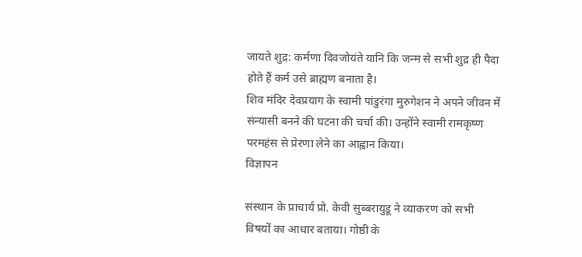जायते शुद्र: कर्मणा दिवजोयंते यानि कि जन्म से सभी शुद्र ही पैदा होते हैं कर्म उसे ब्राह्मण बनाता है।
शिव मंदिर देवप्रयाग के स्वामी पांडुरंगा मुरुगेशन ने अपने जीवन में संन्यासी बनने की घटना की चर्चा की। उन्होंने स्वामी रामकृष्ण परमहंस से प्रेरणा लेने का आह्वान किया।
विज्ञापन

संस्थान के प्राचार्य प्रो. केवी सुब्बरायुडू ने व्याकरण को सभी विषयों का आधार बताया। गोष्ठी के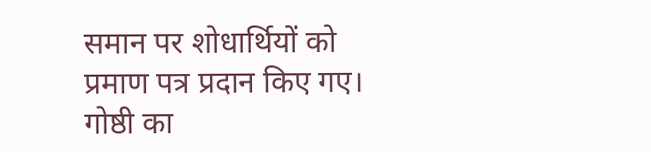समान पर शोधार्थियों को प्रमाण पत्र प्रदान किए गए। गोष्ठी का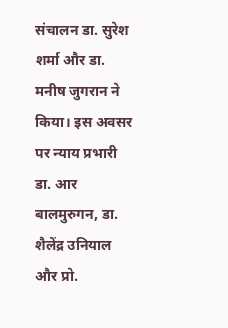संचालन डा. सुरेश शर्मा और डा. मनीष जुगरान ने किया। इस अवसर पर न्याय प्रभारी डा. आर बालमुरुगन, डा. शैलेंद्र उनियाल और प्रो.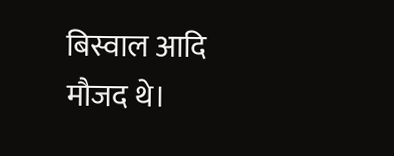बिस्वाल आदि मौजद थे।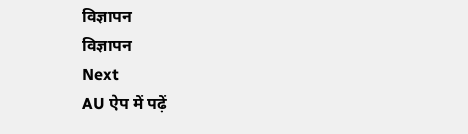विज्ञापन
विज्ञापन
Next
AU ऐप में पढ़ें